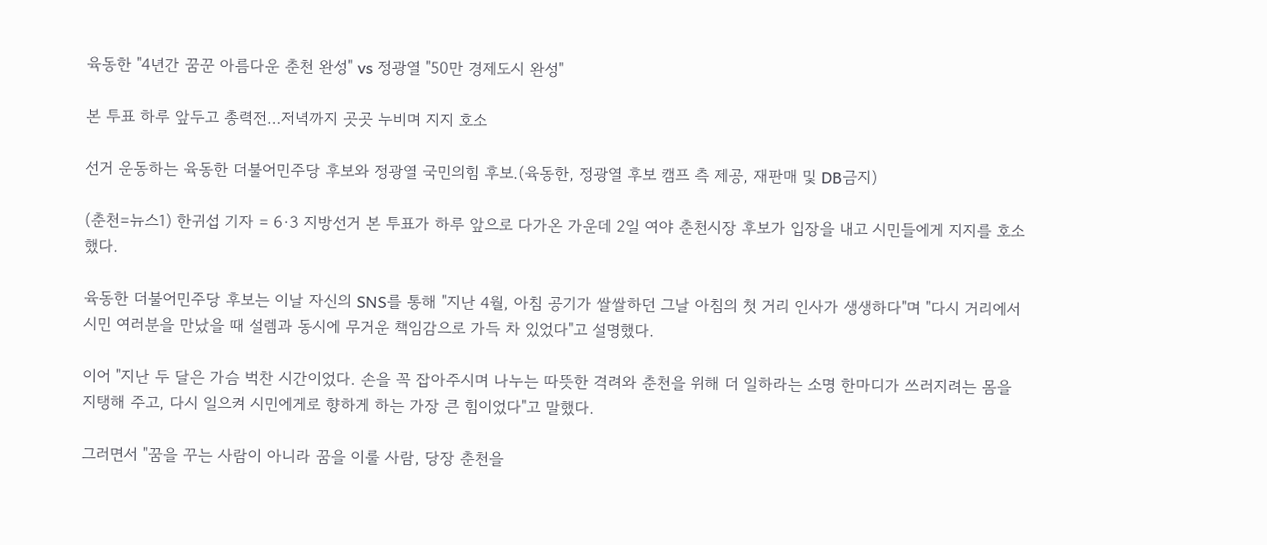육동한 "4년간 꿈꾼 아름다운 춘천 완성" vs 정광열 "50만 경제도시 완성"

본 투표 하루 앞두고 총력전…저녁까지 곳곳 누비며 지지 호소

선거 운동하는 육동한 더불어민주당 후보와 정광열 국민의힘 후보.(육동한, 정광열 후보 캠프 측 제공, 재판매 및 DB금지)

(춘천=뉴스1) 한귀섭 기자 = 6·3 지방선거 본 투표가 하루 앞으로 다가온 가운데 2일 여야 춘천시장 후보가 입장을 내고 시민들에게 지지를 호소했다.

육동한 더불어민주당 후보는 이날 자신의 SNS를 통해 "지난 4월, 아침 공기가 쌀쌀하던 그날 아침의 첫 거리 인사가 생생하다"며 "다시 거리에서 시민 여러분을 만났을 때 설렘과 동시에 무거운 책임감으로 가득 차 있었다"고 설명했다.

이어 "지난 두 달은 가슴 벅찬 시간이었다. 손을 꼭 잡아주시며 나누는 따뜻한 격려와 춘천을 위해 더 일하라는 소명 한마디가 쓰러지려는 몸을 지탱해 주고, 다시 일으켜 시민에게로 향하게 하는 가장 큰 힘이었다"고 말했다.

그러면서 "꿈을 꾸는 사람이 아니라 꿈을 이룰 사람, 당장 춘천을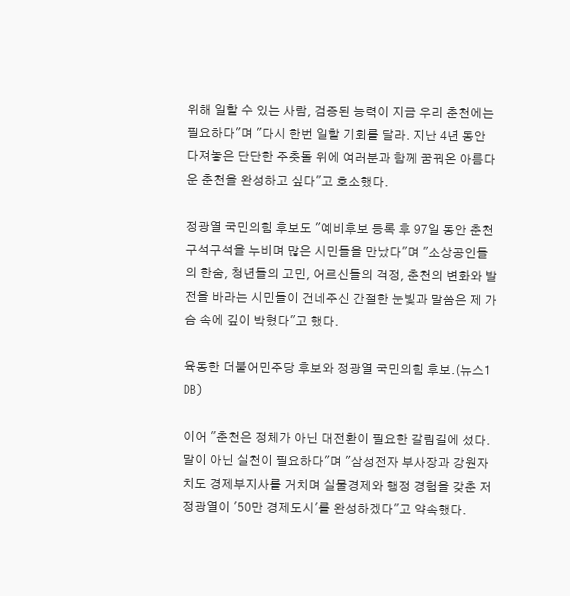위해 일할 수 있는 사람, 검증된 능력이 지금 우리 춘천에는 필요하다"며 "다시 한번 일할 기회를 달라. 지난 4년 동안 다져놓은 단단한 주춧돌 위에 여러분과 함께 꿈꿔온 아름다운 춘천을 완성하고 싶다"고 호소했다.

정광열 국민의힘 후보도 "예비후보 등록 후 97일 동안 춘천 구석구석을 누비며 많은 시민들을 만났다"며 "소상공인들의 한숨, 청년들의 고민, 어르신들의 걱정, 춘천의 변화와 발전을 바라는 시민들이 건네주신 간절한 눈빛과 말씀은 제 가슴 속에 깊이 박혔다"고 했다.

육동한 더불어민주당 후보와 정광열 국민의힘 후보.(뉴스1 DB)

이어 "춘천은 정체가 아닌 대전환이 필요한 갈림길에 섰다. 말이 아닌 실천이 필요하다"며 "삼성전자 부사장과 강원자치도 경제부지사를 거치며 실물경제와 행정 경험을 갖춘 저 정광열이 '50만 경제도시'를 완성하겠다"고 약속했다.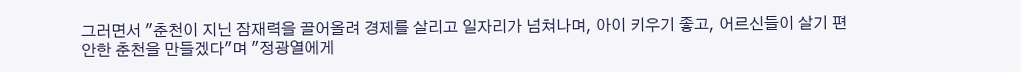그러면서 "춘천이 지닌 잠재력을 끌어올려 경제를 살리고 일자리가 넘쳐나며, 아이 키우기 좋고, 어르신들이 살기 편안한 춘천을 만들겠다"며 "정광열에게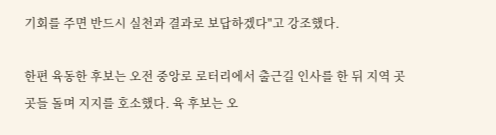기회를 주면 반드시 실천과 결과로 보답하겠다"고 강조했다.

한편 육동한 후보는 오전 중앙로 로터리에서 출근길 인사를 한 뒤 지역 곳곳들 돌며 지지를 호소했다. 육 후보는 오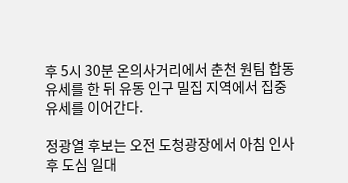후 5시 30분 온의사거리에서 춘천 원팀 합동 유세를 한 뒤 유동 인구 밀집 지역에서 집중 유세를 이어간다.

정광열 후보는 오전 도청광장에서 아침 인사 후 도심 일대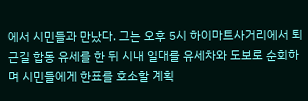에서 시민들과 만났다. 그는 오후 5시 하이마트사거리에서 퇴근길 합동 유세를 한 뒤 시내 일대를 유세차와 도보로 순회하며 시민들에게 한표를 호소할 계획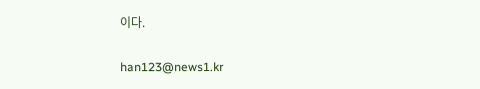이다.

han123@news1.kr